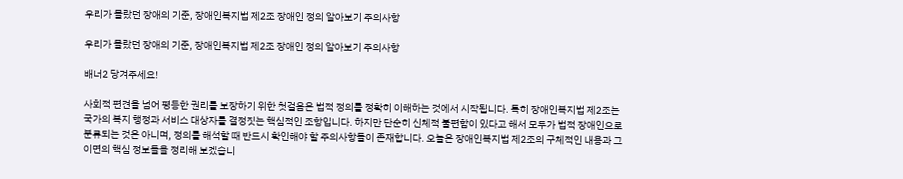우리가 몰랐던 장애의 기준, 장애인복지법 제2조 장애인 정의 알아보기 주의사항

우리가 몰랐던 장애의 기준, 장애인복지법 제2조 장애인 정의 알아보기 주의사항

배너2 당겨주세요!

사회적 편견을 넘어 평등한 권리를 보장하기 위한 첫걸음은 법적 정의를 정확히 이해하는 것에서 시작됩니다. 특히 장애인복지법 제2조는 국가의 복지 행정과 서비스 대상자를 결정짓는 핵심적인 조항입니다. 하지만 단순히 신체적 불편함이 있다고 해서 모두가 법적 장애인으로 분류되는 것은 아니며, 정의를 해석할 때 반드시 확인해야 할 주의사항들이 존재합니다. 오늘은 장애인복지법 제2조의 구체적인 내용과 그 이면의 핵심 정보들을 정리해 보겠습니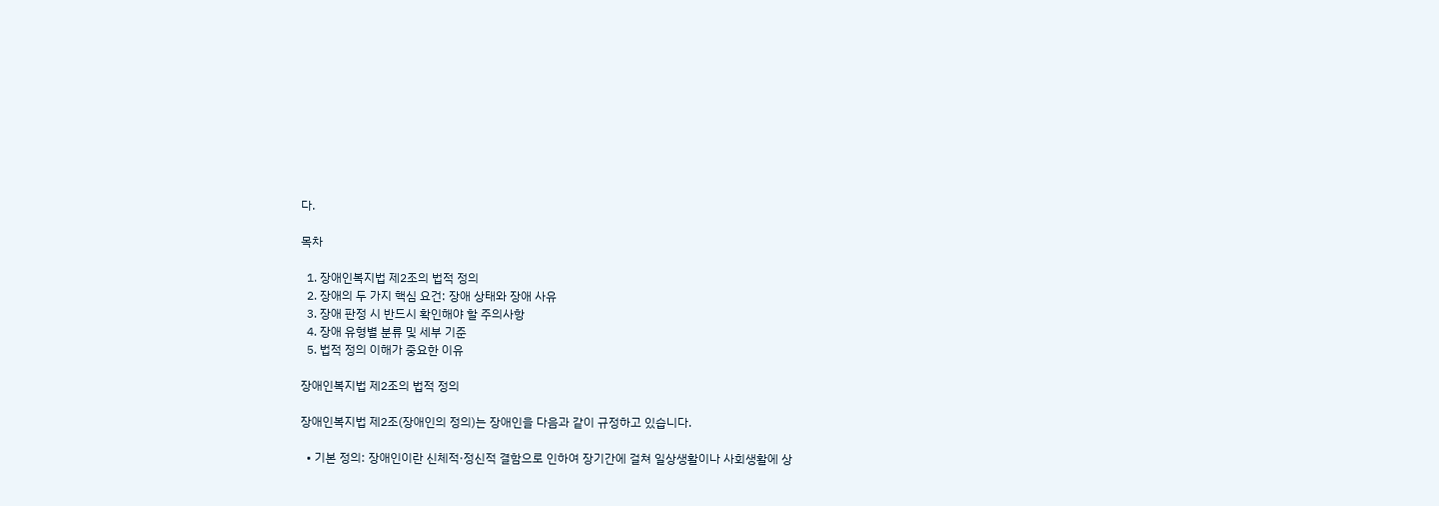다.

목차

  1. 장애인복지법 제2조의 법적 정의
  2. 장애의 두 가지 핵심 요건: 장애 상태와 장애 사유
  3. 장애 판정 시 반드시 확인해야 할 주의사항
  4. 장애 유형별 분류 및 세부 기준
  5. 법적 정의 이해가 중요한 이유

장애인복지법 제2조의 법적 정의

장애인복지법 제2조(장애인의 정의)는 장애인을 다음과 같이 규정하고 있습니다.

  • 기본 정의: 장애인이란 신체적·정신적 결함으로 인하여 장기간에 걸쳐 일상생활이나 사회생활에 상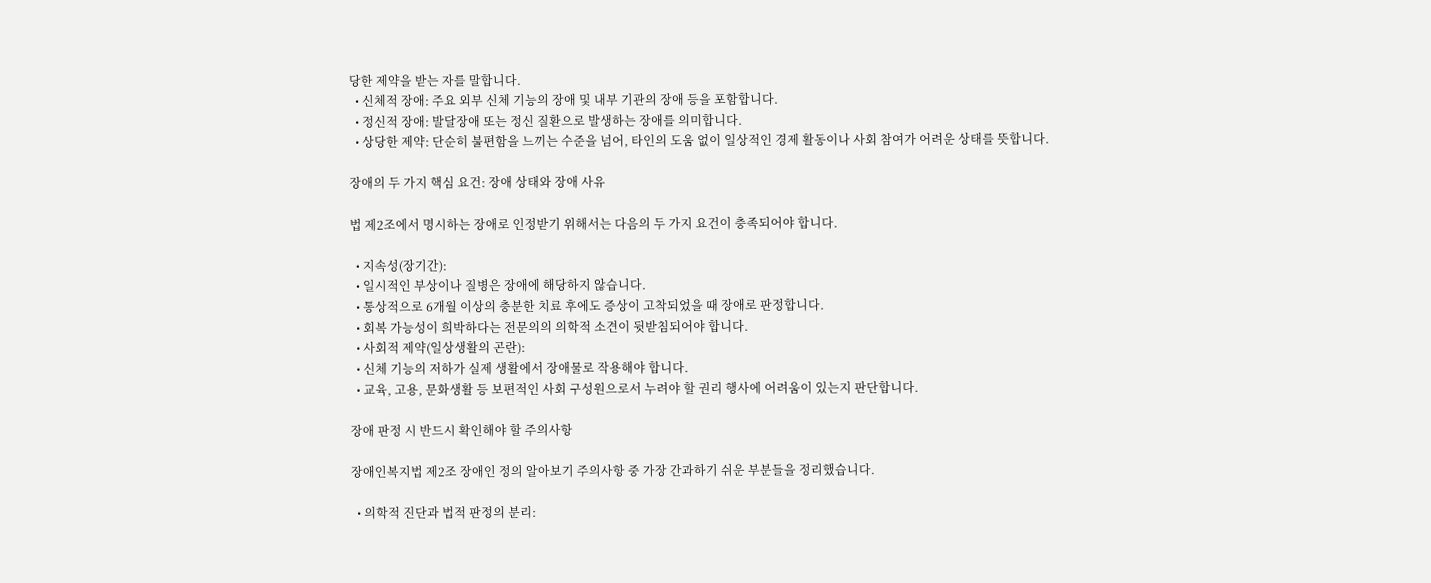당한 제약을 받는 자를 말합니다.
  • 신체적 장애: 주요 외부 신체 기능의 장애 및 내부 기관의 장애 등을 포함합니다.
  • 정신적 장애: 발달장애 또는 정신 질환으로 발생하는 장애를 의미합니다.
  • 상당한 제약: 단순히 불편함을 느끼는 수준을 넘어, 타인의 도움 없이 일상적인 경제 활동이나 사회 참여가 어려운 상태를 뜻합니다.

장애의 두 가지 핵심 요건: 장애 상태와 장애 사유

법 제2조에서 명시하는 장애로 인정받기 위해서는 다음의 두 가지 요건이 충족되어야 합니다.

  • 지속성(장기간):
  • 일시적인 부상이나 질병은 장애에 해당하지 않습니다.
  • 통상적으로 6개월 이상의 충분한 치료 후에도 증상이 고착되었을 때 장애로 판정합니다.
  • 회복 가능성이 희박하다는 전문의의 의학적 소견이 뒷받침되어야 합니다.
  • 사회적 제약(일상생활의 곤란):
  • 신체 기능의 저하가 실제 생활에서 장애물로 작용해야 합니다.
  • 교육, 고용, 문화생활 등 보편적인 사회 구성원으로서 누려야 할 권리 행사에 어려움이 있는지 판단합니다.

장애 판정 시 반드시 확인해야 할 주의사항

장애인복지법 제2조 장애인 정의 알아보기 주의사항 중 가장 간과하기 쉬운 부분들을 정리했습니다.

  • 의학적 진단과 법적 판정의 분리: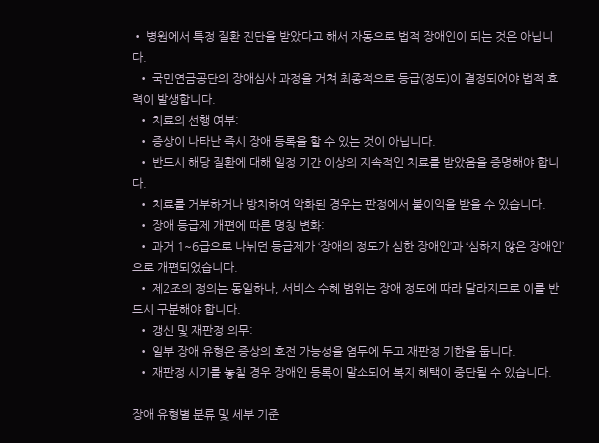• 병원에서 특정 질환 진단을 받았다고 해서 자동으로 법적 장애인이 되는 것은 아닙니다.
  • 국민연금공단의 장애심사 과정을 거쳐 최종적으로 등급(정도)이 결정되어야 법적 효력이 발생합니다.
  • 치료의 선행 여부:
  • 증상이 나타난 즉시 장애 등록을 할 수 있는 것이 아닙니다.
  • 반드시 해당 질환에 대해 일정 기간 이상의 지속적인 치료를 받았음을 증명해야 합니다.
  • 치료를 거부하거나 방치하여 악화된 경우는 판정에서 불이익을 받을 수 있습니다.
  • 장애 등급제 개편에 따른 명칭 변화:
  • 과거 1~6급으로 나뉘던 등급제가 ‘장애의 정도가 심한 장애인’과 ‘심하지 않은 장애인’으로 개편되었습니다.
  • 제2조의 정의는 동일하나, 서비스 수혜 범위는 장애 정도에 따라 달라지므로 이를 반드시 구분해야 합니다.
  • 갱신 및 재판정 의무:
  • 일부 장애 유형은 증상의 호전 가능성을 염두에 두고 재판정 기한을 둡니다.
  • 재판정 시기를 놓칠 경우 장애인 등록이 말소되어 복지 혜택이 중단될 수 있습니다.

장애 유형별 분류 및 세부 기준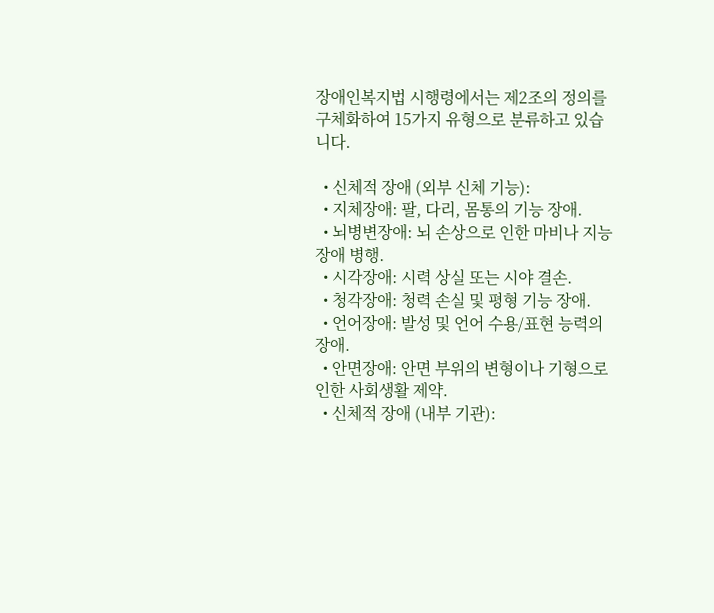장애인복지법 시행령에서는 제2조의 정의를 구체화하여 15가지 유형으로 분류하고 있습니다.

  • 신체적 장애 (외부 신체 기능):
  • 지체장애: 팔, 다리, 몸통의 기능 장애.
  • 뇌병변장애: 뇌 손상으로 인한 마비나 지능 장애 병행.
  • 시각장애: 시력 상실 또는 시야 결손.
  • 청각장애: 청력 손실 및 평형 기능 장애.
  • 언어장애: 발성 및 언어 수용/표현 능력의 장애.
  • 안면장애: 안면 부위의 변형이나 기형으로 인한 사회생활 제약.
  • 신체적 장애 (내부 기관):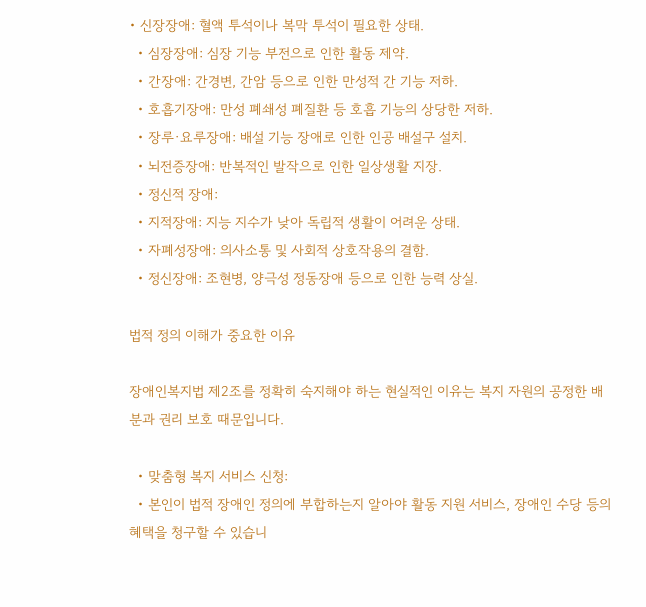• 신장장애: 혈액 투석이나 복막 투석이 필요한 상태.
  • 심장장애: 심장 기능 부전으로 인한 활동 제약.
  • 간장애: 간경변, 간암 등으로 인한 만성적 간 기능 저하.
  • 호흡기장애: 만성 폐쇄성 폐질환 등 호흡 기능의 상당한 저하.
  • 장루·요루장애: 배설 기능 장애로 인한 인공 배설구 설치.
  • 뇌전증장애: 반복적인 발작으로 인한 일상생활 지장.
  • 정신적 장애:
  • 지적장애: 지능 지수가 낮아 독립적 생활이 어려운 상태.
  • 자폐성장애: 의사소통 및 사회적 상호작용의 결함.
  • 정신장애: 조현병, 양극성 정동장애 등으로 인한 능력 상실.

법적 정의 이해가 중요한 이유

장애인복지법 제2조를 정확히 숙지해야 하는 현실적인 이유는 복지 자원의 공정한 배분과 권리 보호 때문입니다.

  • 맞춤형 복지 서비스 신청:
  • 본인이 법적 장애인 정의에 부합하는지 알아야 활동 지원 서비스, 장애인 수당 등의 혜택을 청구할 수 있습니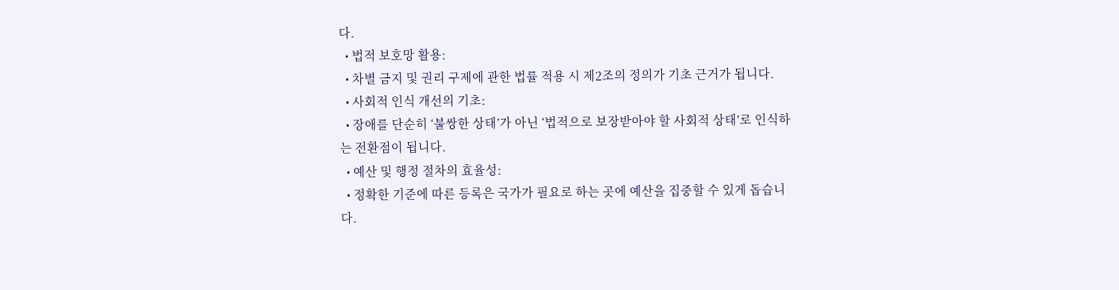다.
  • 법적 보호망 활용:
  • 차별 금지 및 권리 구제에 관한 법률 적용 시 제2조의 정의가 기초 근거가 됩니다.
  • 사회적 인식 개선의 기초:
  • 장애를 단순히 ‘불쌍한 상태’가 아닌 ‘법적으로 보장받아야 할 사회적 상태’로 인식하는 전환점이 됩니다.
  • 예산 및 행정 절차의 효율성:
  • 정확한 기준에 따른 등록은 국가가 필요로 하는 곳에 예산을 집중할 수 있게 돕습니다.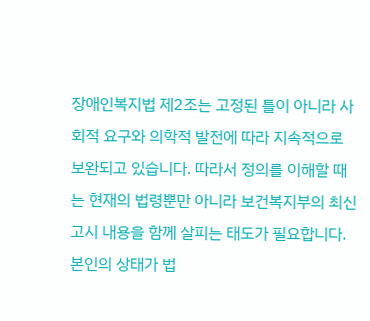장애인복지법 제2조는 고정된 틀이 아니라 사회적 요구와 의학적 발전에 따라 지속적으로 보완되고 있습니다. 따라서 정의를 이해할 때는 현재의 법령뿐만 아니라 보건복지부의 최신 고시 내용을 함께 살피는 태도가 필요합니다. 본인의 상태가 법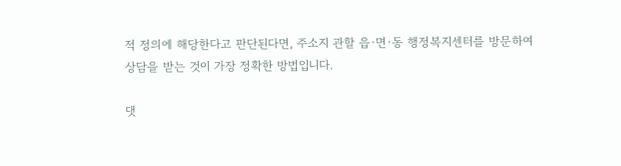적 정의에 해당한다고 판단된다면, 주소지 관할 읍·면·동 행정복지센터를 방문하여 상담을 받는 것이 가장 정확한 방법입니다.

댓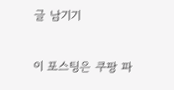글 남기기

이 포스팅은 쿠팡 파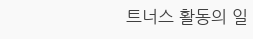트너스 활동의 일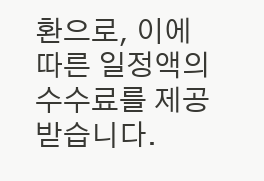환으로, 이에 따른 일정액의 수수료를 제공받습니다.